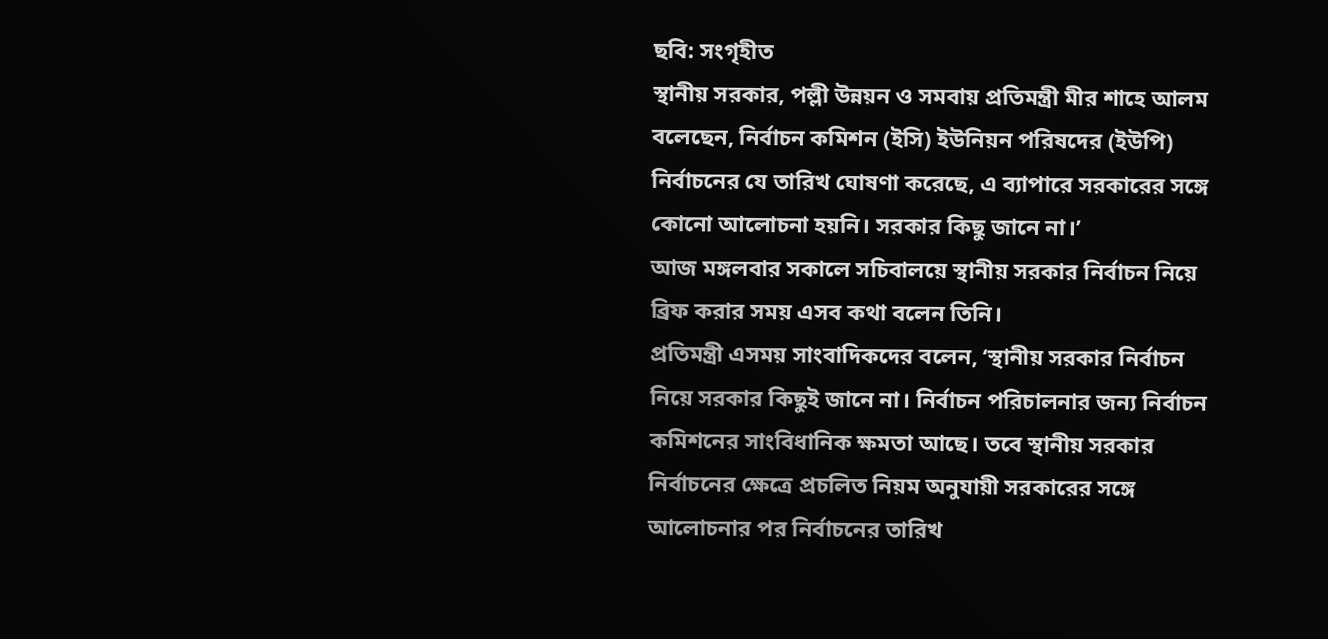ছবি: সংগৃহীত
স্থানীয় সরকার, পল্লী উন্নয়ন ও সমবায় প্রতিমন্ত্রী মীর শাহে আলম বলেছেন, নির্বাচন কমিশন (ইসি) ইউনিয়ন পরিষদের (ইউপি) নির্বাচনের যে তারিখ ঘোষণা করেছে, এ ব্যাপারে সরকারের সঙ্গে কোনো আলোচনা হয়নি। সরকার কিছু জানে না।’
আজ মঙ্গলবার সকালে সচিবালয়ে স্থানীয় সরকার নির্বাচন নিয়ে ব্রিফ করার সময় এসব কথা বলেন তিনি।
প্রতিমন্ত্রী এসময় সাংবাদিকদের বলেন, ‘স্থানীয় সরকার নির্বাচন নিয়ে সরকার কিছুই জানে না। নির্বাচন পরিচালনার জন্য নির্বাচন কমিশনের সাংবিধানিক ক্ষমতা আছে। তবে স্থানীয় সরকার নির্বাচনের ক্ষেত্রে প্রচলিত নিয়ম অনুযায়ী সরকারের সঙ্গে আলোচনার পর নির্বাচনের তারিখ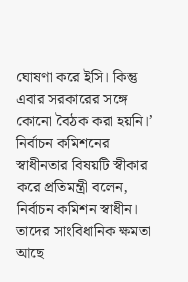ঘোষণা করে ইসি। কিন্তু এবার সরকারের সঙ্গে কোনো বৈঠক করা হয়নি।’
নির্বাচন কমিশনের স্বাধীনতার বিষয়টি স্বীকার করে প্রতিমন্ত্রী বলেন, নির্বাচন কমিশন স্বাধীন। তাদের সাংবিধানিক ক্ষমতা আছে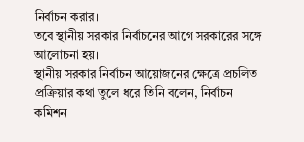নির্বাচন করার।
তবে স্থানীয় সরকার নির্বাচনের আগে সরকারের সঙ্গে আলোচনা হয়।
স্থানীয় সরকার নির্বাচন আয়োজনের ক্ষেত্রে প্রচলিত প্রক্রিয়ার কথা তুলে ধরে তিনি বলেন, নির্বাচন কমিশন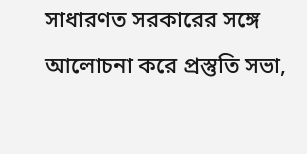সাধারণত সরকারের সঙ্গে আলোচনা করে প্রস্তুতি সভা,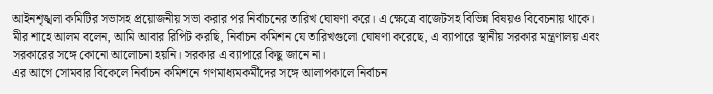আইনশৃঙ্খলা কমিটির সভাসহ প্রয়োজনীয় সভা করার পর নির্বাচনের তারিখ ঘোষণা করে। এ ক্ষেত্রে বাজেটসহ বিভিন্ন বিষয়ও বিবেচনায় থাকে।
মীর শাহে আলম বলেন, আমি আবার রিপিট করছি, নির্বাচন কমিশন যে তারিখগুলো ঘোষণা করেছে, এ ব্যাপারে স্থানীয় সরকার মন্ত্রণালয় এবং সরকারের সঙ্গে কোনো আলোচনা হয়নি। সরকার এ ব্যাপারে কিছু জানে না।
এর আগে সোমবার বিকেলে নির্বাচন কমিশনে গণমাধ্যমকর্মীদের সঙ্গে আলাপকালে নির্বাচন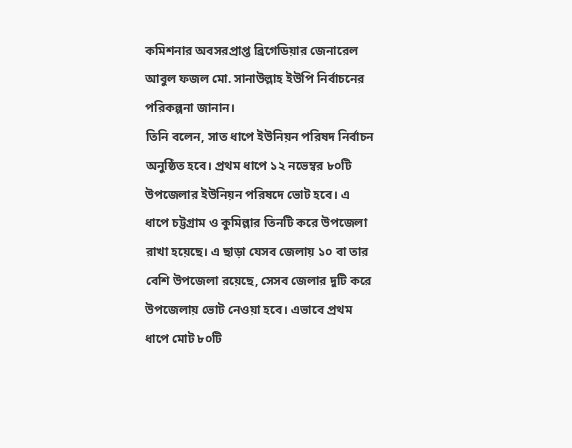কমিশনার অবসরপ্রাপ্ত ব্রিগেডিয়ার জেনারেল আবুল ফজল মো. সানাউল্লাহ ইউপি নির্বাচনের পরিকল্পনা জানান।
তিনি বলেন, সাত ধাপে ইউনিয়ন পরিষদ নির্বাচন অনুষ্ঠিত হবে। প্রথম ধাপে ১২ নভেম্বর ৮০টি উপজেলার ইউনিয়ন পরিষদে ভোট হবে। এ ধাপে চট্টগ্রাম ও কুমিল্লার তিনটি করে উপজেলা রাখা হয়েছে। এ ছাড়া যেসব জেলায় ১০ বা তার বেশি উপজেলা রয়েছে, সেসব জেলার দুটি করে উপজেলায় ভোট নেওয়া হবে। এভাবে প্রথম ধাপে মোট ৮০টি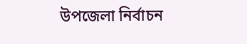উপজেলা নির্বাচন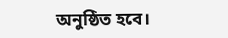অনুষ্ঠিত হবে।